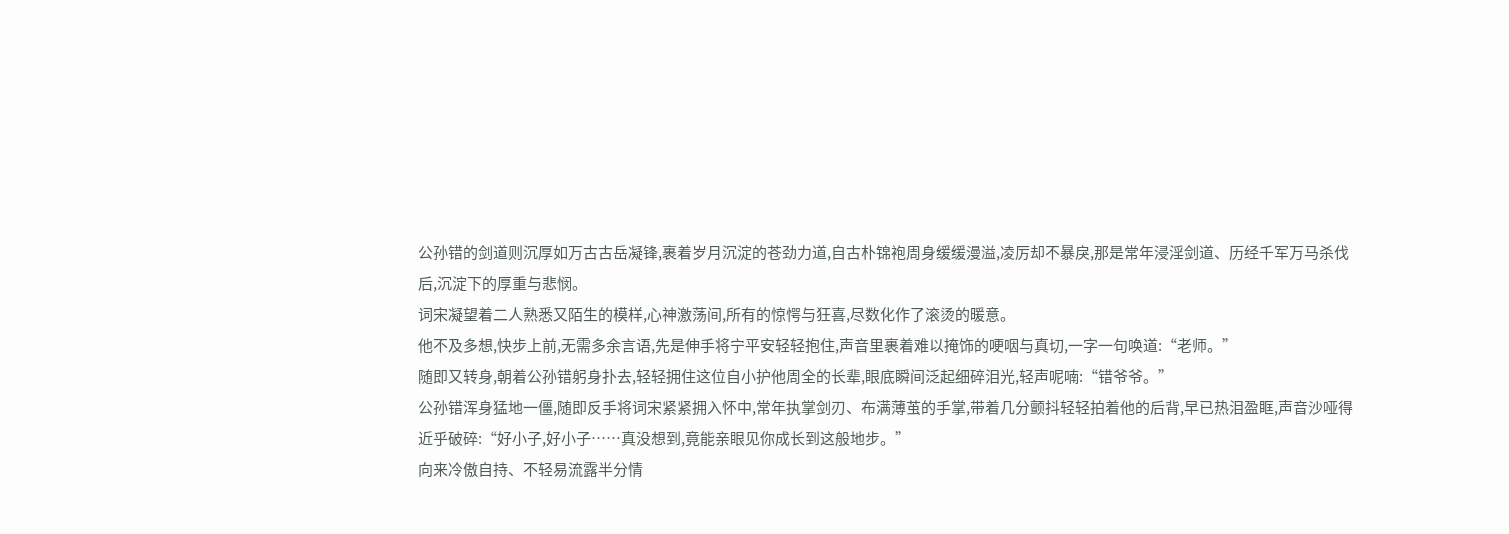公孙错的剑道则沉厚如万古古岳凝锋,裹着岁月沉淀的苍劲力道,自古朴锦袍周身缓缓漫溢,凌厉却不暴戾,那是常年浸淫剑道、历经千军万马杀伐后,沉淀下的厚重与悲悯。
词宋凝望着二人熟悉又陌生的模样,心神激荡间,所有的惊愕与狂喜,尽数化作了滚烫的暖意。
他不及多想,快步上前,无需多余言语,先是伸手将宁平安轻轻抱住,声音里裹着难以掩饰的哽咽与真切,一字一句唤道:“老师。”
随即又转身,朝着公孙错躬身扑去,轻轻拥住这位自小护他周全的长辈,眼底瞬间泛起细碎泪光,轻声呢喃:“错爷爷。”
公孙错浑身猛地一僵,随即反手将词宋紧紧拥入怀中,常年执掌剑刃、布满薄茧的手掌,带着几分颤抖轻轻拍着他的后背,早已热泪盈眶,声音沙哑得近乎破碎:“好小子,好小子……真没想到,竟能亲眼见你成长到这般地步。”
向来冷傲自持、不轻易流露半分情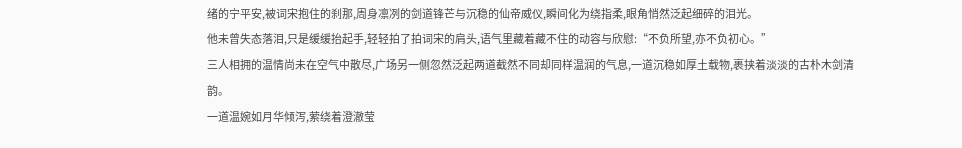绪的宁平安,被词宋抱住的刹那,周身凛冽的剑道锋芒与沉稳的仙帝威仪,瞬间化为绕指柔,眼角悄然泛起细碎的泪光。
他未曾失态落泪,只是缓缓抬起手,轻轻拍了拍词宋的肩头,语气里藏着藏不住的动容与欣慰:“不负所望,亦不负初心。”
三人相拥的温情尚未在空气中散尽,广场另一侧忽然泛起两道截然不同却同样温润的气息,一道沉稳如厚土载物,裹挟着淡淡的古朴木剑清韵。
一道温婉如月华倾泻,萦绕着澄澈莹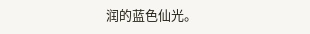润的蓝色仙光。